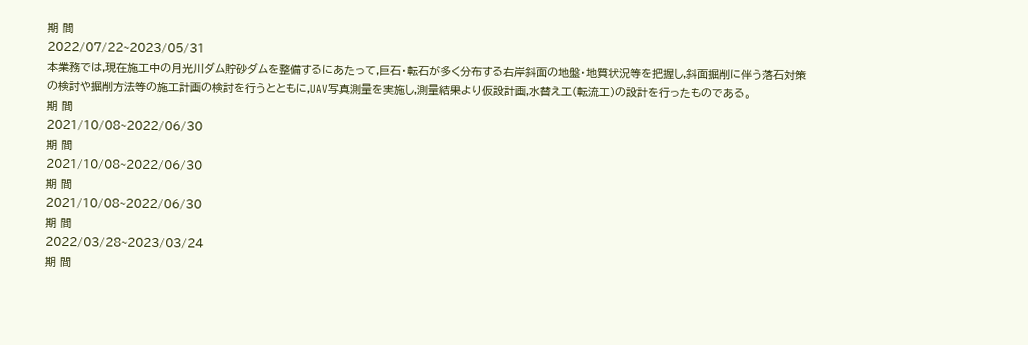期 間
2022/07/22~2023/05/31
本業務では,現在施工中の月光川ダム貯砂ダムを整備するにあたって,巨石・転石が多く分布する右岸斜面の地盤・地質状況等を把握し,斜面掘削に伴う落石対策の検討や掘削方法等の施工計画の検討を行うとともに,UAV写真測量を実施し,測量結果より仮設計画,水替え工(転流工)の設計を行ったものである。
期 間
2021/10/08~2022/06/30
期 間
2021/10/08~2022/06/30
期 間
2021/10/08~2022/06/30
期 間
2022/03/28~2023/03/24
期 間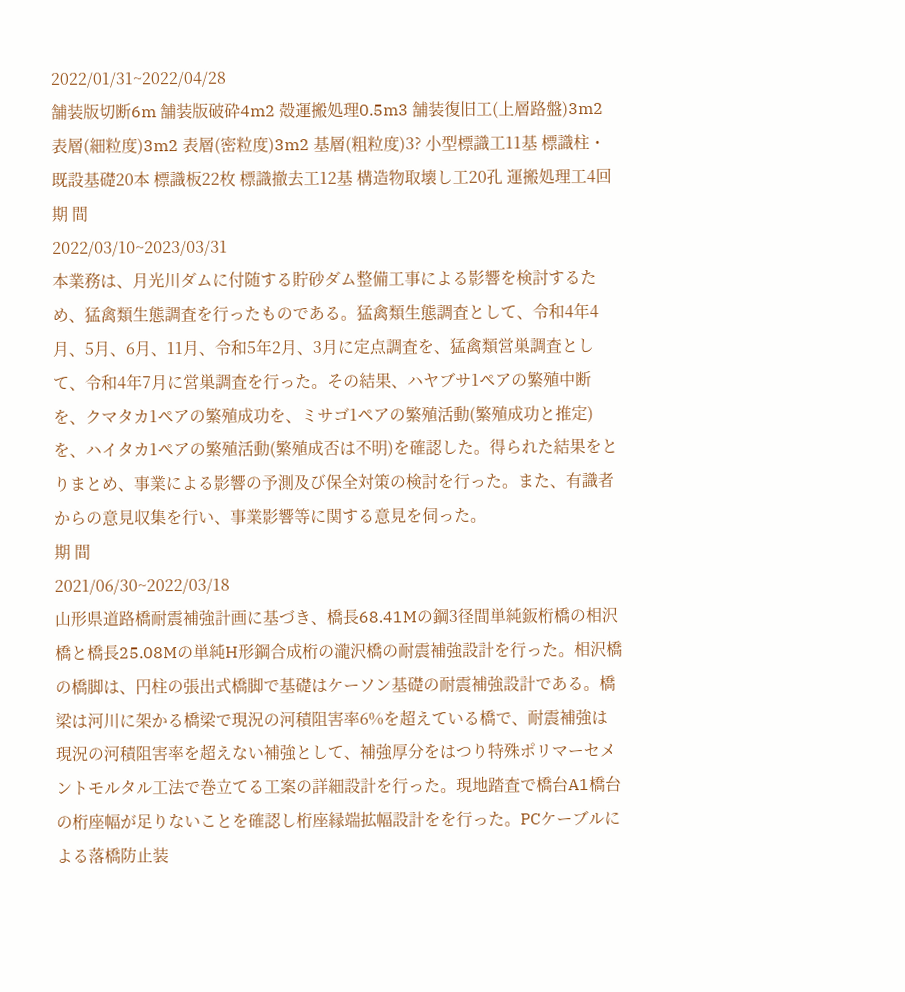2022/01/31~2022/04/28
舗装版切断6m 舗装版破砕4m2 殻運搬処理0.5m3 舗装復旧工(上層路盤)3m2 表層(細粒度)3m2 表層(密粒度)3m2 基層(粗粒度)3? 小型標識工11基 標識柱・既設基礎20本 標識板22枚 標識撤去工12基 構造物取壊し工20孔 運搬処理工4回
期 間
2022/03/10~2023/03/31
本業務は、月光川ダムに付随する貯砂ダム整備工事による影響を検討するため、猛禽類生態調査を行ったものである。猛禽類生態調査として、令和4年4月、5月、6月、11月、令和5年2月、3月に定点調査を、猛禽類営巣調査として、令和4年7月に営巣調査を行った。その結果、ハヤブサ1ペアの繁殖中断を、クマタカ1ペアの繁殖成功を、ミサゴ1ペアの繁殖活動(繁殖成功と推定)を、ハイタカ1ペアの繁殖活動(繁殖成否は不明)を確認した。得られた結果をとりまとめ、事業による影響の予測及び保全対策の検討を行った。また、有識者からの意見収集を行い、事業影響等に関する意見を伺った。
期 間
2021/06/30~2022/03/18
山形県道路橋耐震補強計画に基づき、橋長68.41Mの鋼3径間単純鈑桁橋の相沢橋と橋長25.08Mの単純H形鋼合成桁の瀧沢橋の耐震補強設計を行った。相沢橋の橋脚は、円柱の張出式橋脚で基礎はケーソン基礎の耐震補強設計である。橋梁は河川に架かる橋梁で現況の河積阻害率6%を超えている橋で、耐震補強は現況の河積阻害率を超えない補強として、補強厚分をはつり特殊ポリマーセメントモルタル工法で巻立てる工案の詳細設計を行った。現地踏査で橋台A1橋台の桁座幅が足りないことを確認し桁座縁端拡幅設計をを行った。PCケーブルによる落橋防止装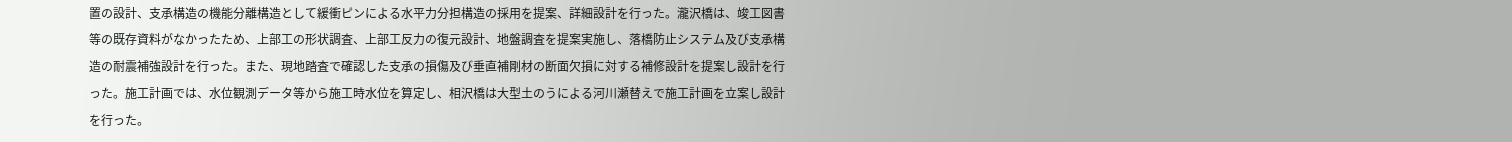置の設計、支承構造の機能分離構造として緩衝ピンによる水平力分担構造の採用を提案、詳細設計を行った。瀧沢橋は、竣工図書等の既存資料がなかったため、上部工の形状調査、上部工反力の復元設計、地盤調査を提案実施し、落橋防止システム及び支承構造の耐震補強設計を行った。また、現地踏査で確認した支承の損傷及び垂直補剛材の断面欠損に対する補修設計を提案し設計を行った。施工計画では、水位観測データ等から施工時水位を算定し、相沢橋は大型土のうによる河川瀬替えで施工計画を立案し設計を行った。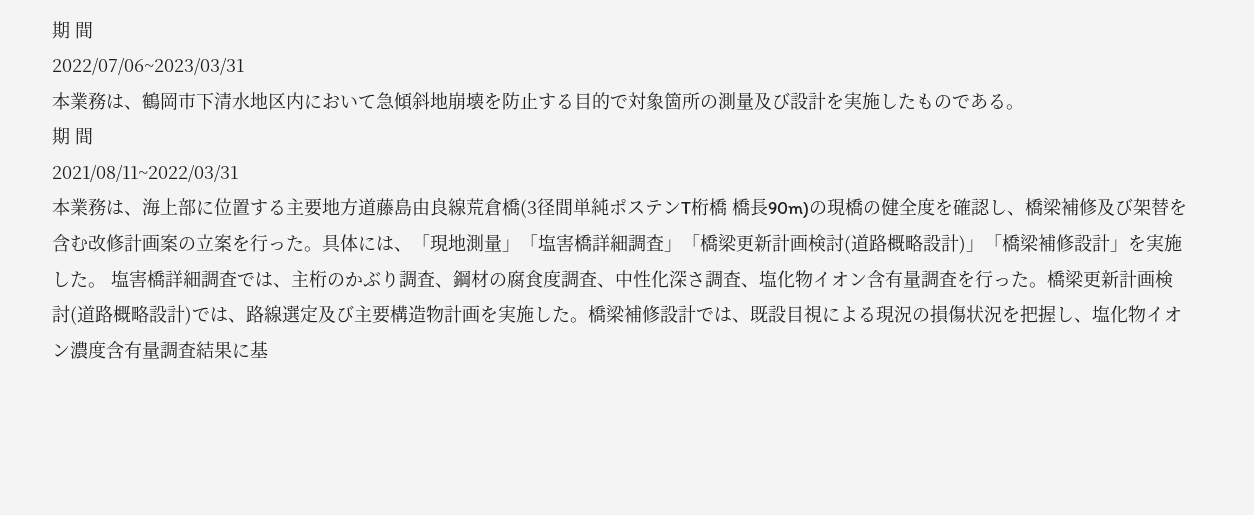期 間
2022/07/06~2023/03/31
本業務は、鶴岡市下清水地区内において急傾斜地崩壊を防止する目的で対象箇所の測量及び設計を実施したものである。
期 間
2021/08/11~2022/03/31
本業務は、海上部に位置する主要地方道藤島由良線荒倉橋(3径間単純ポステンT桁橋 橋長90m)の現橋の健全度を確認し、橋梁補修及び架替を含む改修計画案の立案を行った。具体には、「現地測量」「塩害橋詳細調査」「橋梁更新計画検討(道路概略設計)」「橋梁補修設計」を実施した。 塩害橋詳細調査では、主桁のかぶり調査、鋼材の腐食度調査、中性化深さ調査、塩化物イオン含有量調査を行った。橋梁更新計画検討(道路概略設計)では、路線選定及び主要構造物計画を実施した。橋梁補修設計では、既設目視による現況の損傷状況を把握し、塩化物イオン濃度含有量調査結果に基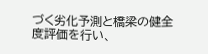づく劣化予測と橋梁の健全度評価を行い、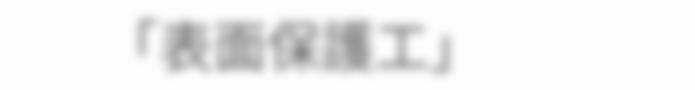「表面保護工」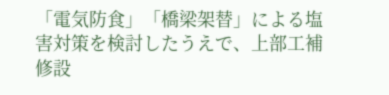「電気防食」「橋梁架替」による塩害対策を検討したうえで、上部工補修設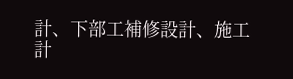計、下部工補修設計、施工計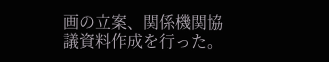画の立案、関係機関協議資料作成を行った。